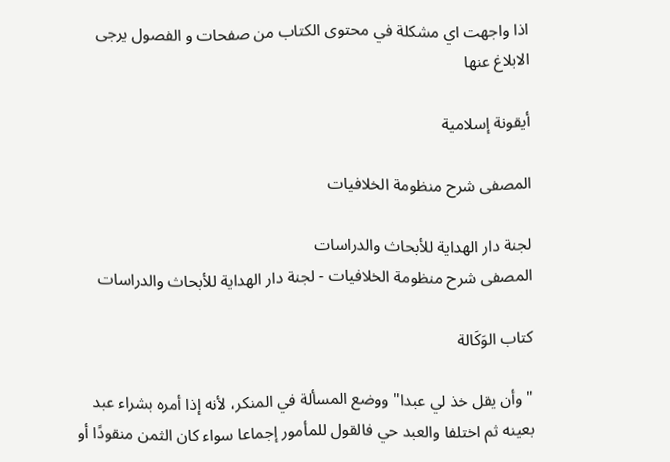اذا واجهت اي مشكلة في محتوى الكتاب من صفحات و الفصول يرجى الابلاغ عنها

أيقونة إسلامية

المصفى شرح منظومة الخلافيات

لجنة دار الهداية للأبحاث والدراسات
المصفى شرح منظومة الخلافيات - لجنة دار الهداية للأبحاث والدراسات

كتاب الوَكَالة

"وأن يقل خذ لي عبدا" ووضع المسألة في المنكر، لأنه إذا أمره بشراء عبد بعينه ثم اختلفا والعبد حي فالقول للمأمور إجماعا سواء كان الثمن منقودًا أو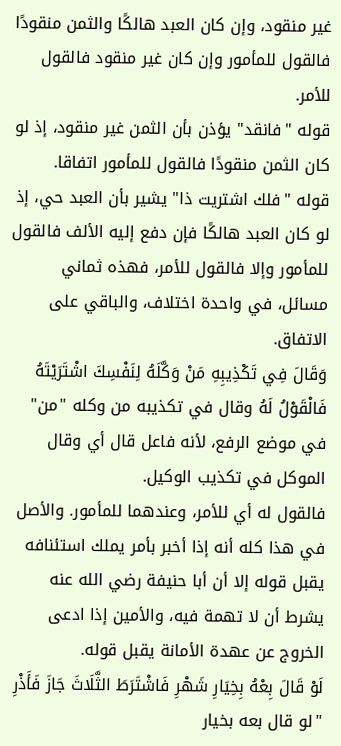غير منقود، وإن كان العبد هالكًا والثمن منقودًا فالقول للمأمور وإن كان غير منقود فالقول للأمر.
قوله "فانقد" يؤذن بأن الثمن غير منقود، إذ لو كان الثمن منقودًا فالقول للمأمور اتفاقا.
قوله "فلك اشتريت ذا" يشير بأن العبد حي، إذ لو كان العبد هالكًا فإن دفع إليه الألف فالقول للمأمور وإلا فالقول للأمر، فهذه ثماني مسائل، في واحدة اختلاف، والباقي على الاتفاق.
وَقَالَ فِي تَكْذِيبِهِ مَنْ وَكَّلَهُ لِنَفْسِكَ اشْتَرَيْتَهُ فَالْقَوْلُ لَهُ وقال في تكذيبه من وكله "من" في موضع الرفع، لأنه فاعل قال أي وقال الموكل في تكذيب الوكيل.
فالقول له أي للأمر، وعندهما للمأمور. والأصل في هذا كله أنه إذا أخبر بأمر يملك استئنافه يقبل قوله إلا أن أبا حنيفة رضي الله عنه يشرط أن لا تهمة فيه، والأمين إذا ادعى الخروج عن عهدة الأمانة يقبل قوله.
لَوْ قَالَ بِعْهُ بِخِيَارِ شَهْرِ فَاشْتَرَطَ الثَّلَاثَ جَازَ فَأَذْرِ "لو قال بعه بخيار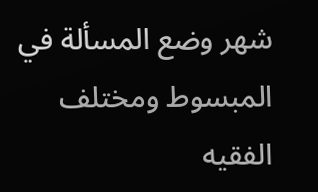شهر وضع المسألة في المبسوط ومختلف الفقيه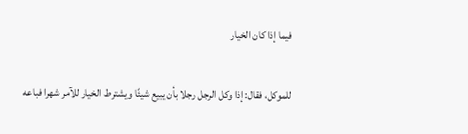فيما إذا كان الخيار

للموكل، فقال: إذا وكل الرجل رجلا بأن يبيع شيئًا ويشترط الخيار للآمر شهرا فباعه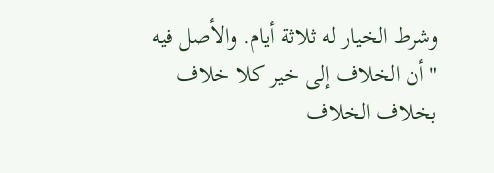وشرط الخيار له ثلاثة أيام. والأصل فيه "أن الخلاف إلى خير كلا خلاف بخلاف الخلاف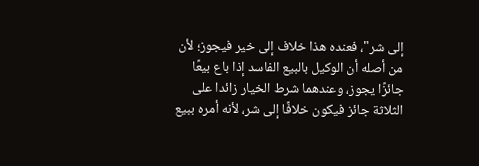إلى شر"، فعنده هذا خلاف إلى خير فيجوز؛ لأن من أصله أن الوكيل بالبيع الفاسد إذا باع بيعًا جائزًا يجوز، وعندهما شرط الخيار زائدا على الثلاثة جائز فيكون خلافًا إلى شر، لأنه أمره ببيع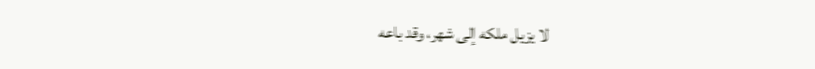لا يزيل ملكه إلى شهر، وقد باعه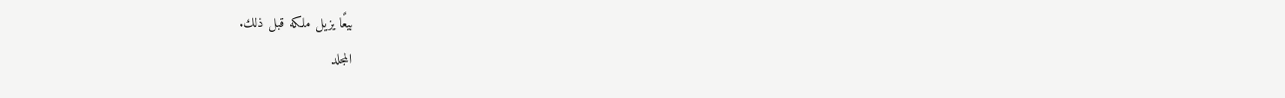بيعًا يزيل ملكه قبل ذلك.
المجلد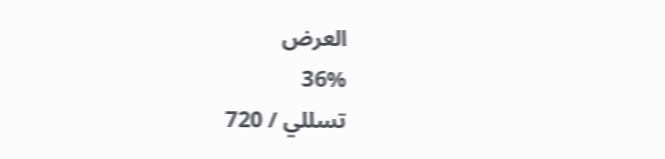العرض
36%
تسللي / 720